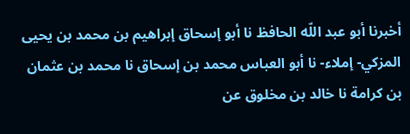أخبرنا أبو عبد اللّه الحافظ نا أبو إسحاق إبراهيم بن محمد بن يحيى المزكي- إملاء- نا أبو العباس محمد بن إسحاق نا محمد بن عثمان بن كرامة نا خالد بن مخلوق عن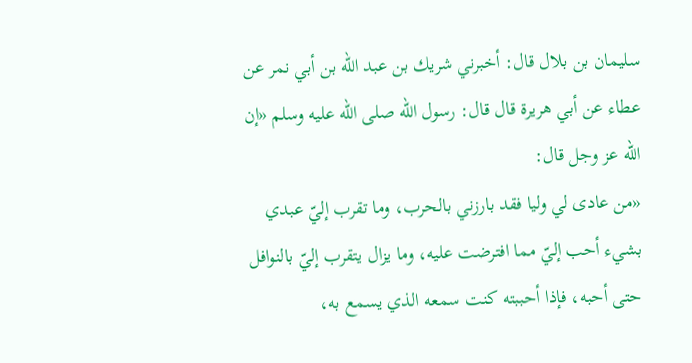سليمان بن بلال قال: أخبرني شريك بن عبد اللّه بن أبي نمر عن عطاء عن أبي هريرة قال قال: رسول اللّه صلى اللّه عليه وسلم «إن اللّه عز وجل قال:
«من عادى لي وليا فقد بارزني بالحرب، وما تقرب إليّ عبدي بشيء أحب إليّ مما افترضت عليه، وما يزال يتقرب إليّ بالنوافل حتى أحبه، فإذا أحببته كنت سمعه الذي يسمع به،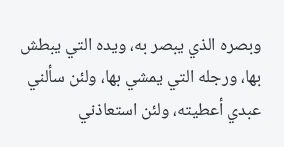وبصره الذي يبصر به، ويده التي يبطش بها، ورجله التي يمشي بها، ولئن سألني عبدي أعطيته، ولئن استعاذني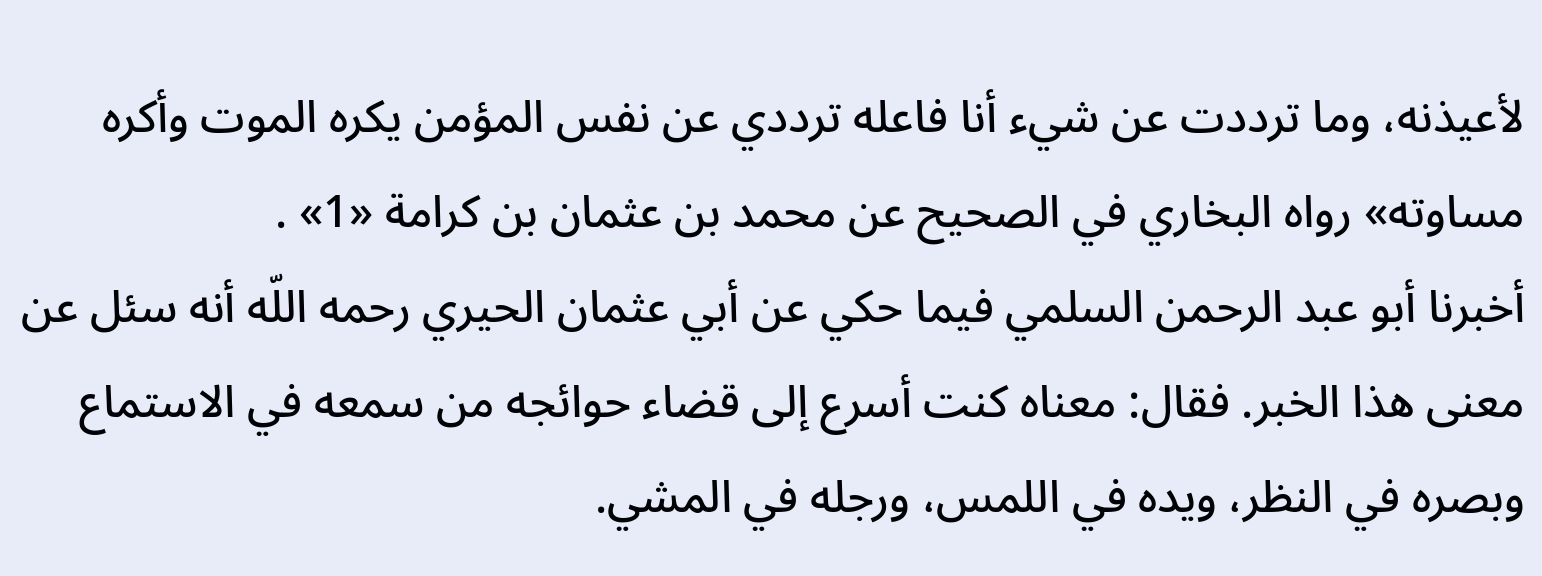لأعيذنه، وما ترددت عن شيء أنا فاعله ترددي عن نفس المؤمن يكره الموت وأكره مساوته» رواه البخاري في الصحيح عن محمد بن عثمان بن كرامة «1» .
أخبرنا أبو عبد الرحمن السلمي فيما حكي عن أبي عثمان الحيري رحمه اللّه أنه سئل عن معنى هذا الخبر. فقال: معناه كنت أسرع إلى قضاء حوائجه من سمعه في الاستماع وبصره في النظر، ويده في اللمس، ورجله في المشي.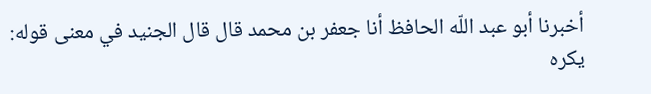أخبرنا أبو عبد اللّه الحافظ أنا جعفر بن محمد قال قال الجنيد في معنى قوله: يكره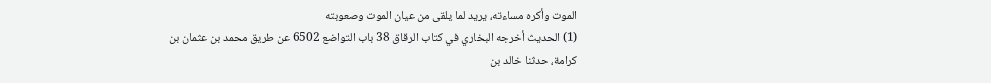الموت وأكره مساءته، يريد لما يلقى من عيان الموت وصعوبته
(1) الحديث أخرجه البخاري في كتاب الرقاق 38 باب التواضع 6502 عن طريق محمد بن عثمان بن كرامة، حدثنا خالد بن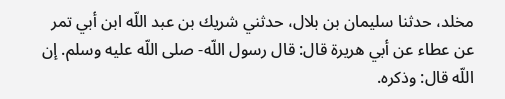مخلد، حدثنا سليمان بن بلال، حدثني شريك بن عبد اللّه ابن أبي تمر عن عطاء عن أبي هريرة قال: قال رسول اللّه- صلى اللّه عليه وسلم. إن اللّه قال: وذكره.